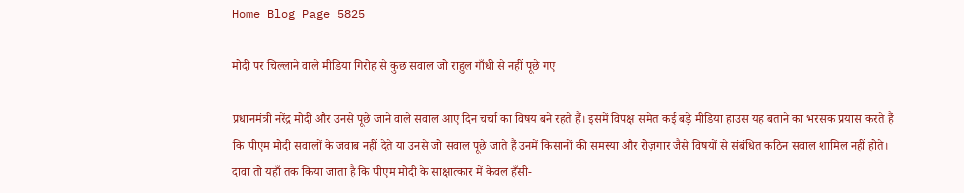Home Blog Page 5825

मोदी पर चिल्लाने वाले मीडिया गिरोह से कुछ सवाल जो राहुल गाँधी से नहीं पूछे गए

प्रधानमंत्री नरेंद्र मोदी और उनसे पूछे जाने वाले सवाल आए दिन चर्चा का विषय बने रहते हैं। इसमें विपक्ष समेत कई बड़े मीडिया हाउस यह बताने का भरसक प्रयास करते हैं कि पीएम मोदी सवालों के जवाब नहीं देते या उनसे जो सवाल पूछे जाते हैं उनमें किसानों की समस्या और रोज़गार जैसे विषयों से संबंधित कठिन सवाल शामिल नहीं होते। दावा तो यहाँ तक किया जाता है कि पीएम मोदी के साक्षात्कार में केवल हँसी-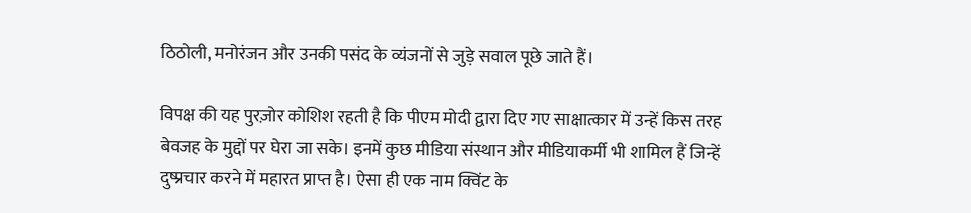ठिठोली, मनोरंजन और उनकी पसंद के व्यंजनों से जुड़े सवाल पूछे जाते हैं।

विपक्ष की यह पुरज़ोर कोशिश रहती है कि पीएम मोदी द्वारा दिए गए साक्षात्कार में उन्हें किस तरह बेवजह के मुद्दों पर घेरा जा सके। इनमें कुछ मीडिया संस्थान और मीडियाकर्मी भी शामिल हैं जिन्हें दुष्प्रचार करने में महारत प्राप्त है। ऐसा ही एक नाम क्विंट के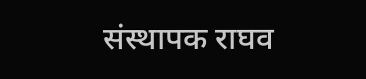संस्थापक राघव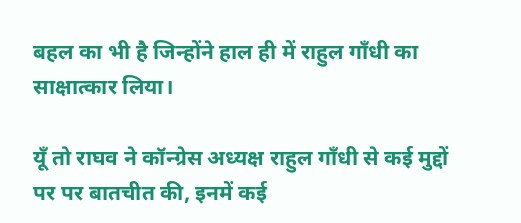बहल का भी है जिन्होंने हाल ही में राहुल गाँधी का साक्षात्कार लिया।

यूँ तो राघव ने कॉन्ग्रेस अध्यक्ष राहुल गाँधी से कई मुद्दों पर पर बातचीत की, इनमें कई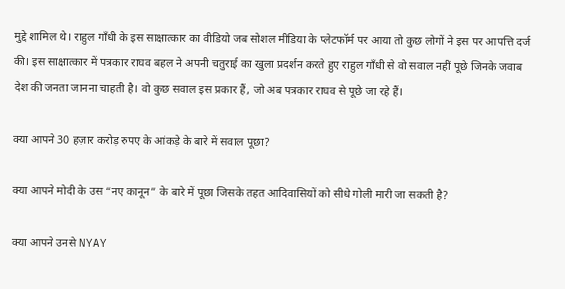मुद्दे शामिल थे। राहुल गाँधी के इस साक्षात्कार का वीडियो जब सोशल मीडिया के प्लेटफॉर्म पर आया तो कुछ लोगों ने इस पर आपत्ति दर्ज की। इस साक्षात्कार में पत्रकार राघव बहल ने अपनी चतुराई का खुला प्रदर्शन करते हुए राहुल गाँधी से वो सवाल नहीं पूछे जिनके जवाब देश की जनता जानना चाहती है। वो कुछ सवाल इस प्रकार हैं, जो अब पत्रकार राघव से पूछे जा रहे हैं।

क्या आपने 30 हज़ार करोड़ रुपए के आंकड़े के बारे में सवाल पूछा?

क्या आपने मोदी के उस “नए कानून” के बारे में पूछा जिसके तहत आदिवासियों को सीधे गोली मारी जा सकती है?

क्या आपने उनसे NYAY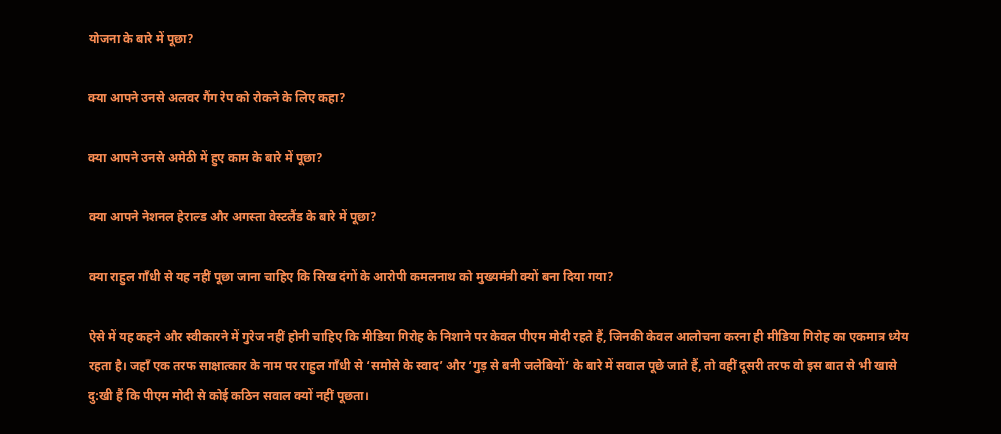योजना के बारे में पूछा?

क्या आपने उनसे अलवर गैंग रेप को रोकने के लिए कहा?

क्या आपने उनसे अमेठी में हुए काम के बारे में पूछा?

क्या आपने नेशनल हेराल्ड और अगस्ता वेस्टलैंड के बारे में पूछा?

क्या राहुल गाँधी से यह नहीं पूछा जाना चाहिए कि सिख दंगों के आरोपी कमलनाथ को मुख्यमंत्री क्यों बना दिया गया?

ऐसे में यह कहने और स्वीकारने में गुरेज नहीं होनी चाहिए कि मीडिया गिरोह के निशाने पर केवल पीएम मोदी रहते हैं, जिनकी केवल आलोचना करना ही मीडिया गिरोह का एकमात्र ध्येय रहता है। जहाँ एक तरफ साक्षात्कार के नाम पर राहुल गाँधी से ‘समोसे के स्वाद’ और ‘गुड़ से बनी जलेबियों’ के बारे में सवाल पूछे जाते हैं, तो वहीं दूसरी तरफ वो इस बात से भी खासे दु:खी हैं कि पीएम मोदी से कोई कठिन सवाल क्यों नहीं पूछता।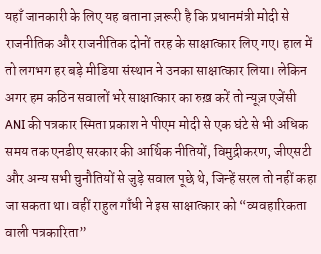यहाँ जानकारी के लिए यह बताना ज़रूरी है कि प्रधानमंत्री मोदी से राजनीतिक और राजनीतिक दोनों तरह के साक्षात्कार लिए गए। हाल में तो लगभग हर बड़े मीडिया संस्थान ने उनका साक्षात्कार लिया। लेकिन अगर हम कठिन सवालों भरे साक्षात्कार का रुख़ करें तो न्यूज़ एजेंसी ANI की पत्रकार स्मिता प्रकाश ने पीएम मोदी से एक घंटे से भी अधिक समय तक एनडीए सरकार की आर्थिक नीतियों, विमुद्रीकरण, जीएसटी और अन्य सभी चुनौतियों से जुड़े सवाल पूछे थे, जिन्हें सरल तो नहीं कहा जा सकता था। वहीं राहुल गाँधी ने इस साक्षात्कार को “व्यवहारिकता वाली पत्रकारिता”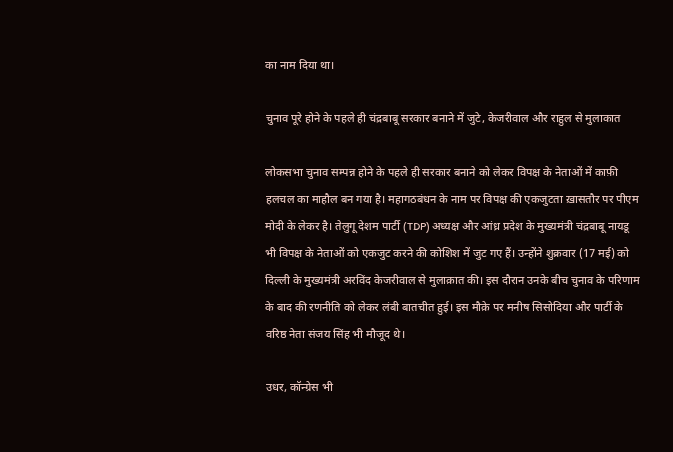का नाम दिया था।

चुनाव पूरे होने के पहले ही चंद्रबाबू सरकार बनाने में जुटे, केजरीवाल और राहुल से मुलाकात

लोकसभा चुनाव सम्पन्न होने के पहले ही सरकार बनाने को लेकर विपक्ष के नेताओं में काफ़ी हलचल का माहौल बन गया है। महागठबंधन के नाम पर विपक्ष की एकजुटता ख़ासतौर पर पीएम मोदी के लेकर है। तेलुगू देशम पार्टी (TDP) अध्यक्ष और आंध्र प्रदेश के मुख्यमंत्री चंद्रबाबू नायडू भी विपक्ष के नेताओं को एकजुट करने की कोशिश में जुट गए हैं। उन्होंने शुक्रवार (17 मई) को दिल्ली के मुख्यमंत्री अरविंद केजरीवाल से मुलाक़ात की। इस दौरान उनके बीच चुनाव के परिणाम के बाद की रणनीति को लेकर लंबी बातचीत हुई। इस मौक़े पर मनीष सिसोदिया और पार्टी के वरिष्ठ नेता संजय सिंह भी मौजूद थे।

उधर, कॉन्ग्रेस भी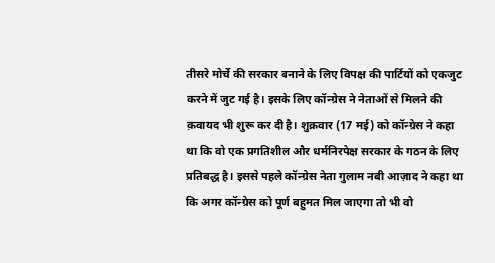तीसरे मोर्चे की सरकार बनाने के लिए विपक्ष की पार्टियों को एकजुट करने में जुट गई है। इसके लिए कॉन्ग्रेस ने नेताओं से मिलने की क़वायद भी शुरू कर दी है। शुक्रवार (17 मई) को कॉन्ग्रेस ने कहा था कि वो एक प्रगतिशील और धर्मनिरपेक्ष सरकार के गठन के लिए प्रतिबद्ध है। इससे पहले कॉन्ग्रेस नेता गुलाम नबी आज़ाद ने कहा था कि अगर कॉन्ग्रेस को पूर्ण बहुमत मिल जाएगा तो भी वो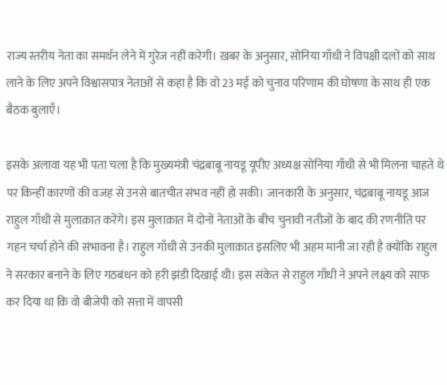राज्य स्तरीय नेता का समर्थन लेने में गुरेज नहीं करेगी। ख़बर के अनुसार, सोनिया गाँधी ने विपक्षी दलों को साथ लाने के लिए अपने विश्वासपात्र नेताओं से कहा है कि वो 23 मई को चुनाव परिणाम की घोषणा के साथ ही एक बैठक बुलाएँ।

इसके अलावा यह भी पता चला है कि मुख्यमंत्री चंद्रबाबू नायडू यूपीए अध्यक्ष सोनिया गाँधी से भी मिलना चाहते थे पर किन्हीं कारणों की वजह से उनसे बातचीत संभव नहीं हो सकी। जानकारी के अनुसार, चंद्रबाबू नायडू आज राहुल गाँधी से मुलाक़ात करेंगे। इस मुलाक़ात में दोनों नेताओं के बीच चुनावी नतीजों के बाद की रणनीति पर गहन चर्चा होने की संभावना है। राहुल गाँधी से उनकी मुलाक़ात इसलिए भी अहम मानी जा रही है क्योंकि राहुल ने सरकार बनाने के लिए गठबंधन को हरी झंडी दिखाई थी। इस संकेत से राहुल गाँधी ने अपने लक्ष्य को साफ़ कर दिया था कि वो बीजेपी को सत्ता में वापसी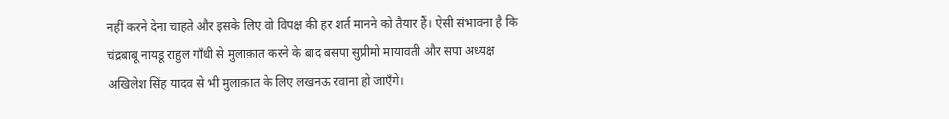नहीं करने देना चाहते और इसके लिए वो विपक्ष की हर शर्त मानने को तैयार हैं। ऐसी संभावना है कि चंद्रबाबू नायडू राहुल गाँधी से मुलाक़ात करने के बाद बसपा सुप्रीमो मायावती और सपा अध्यक्ष अखिलेश सिंह यादव से भी मुलाक़ात के लिए लखनऊ रवाना हो जाएँगे।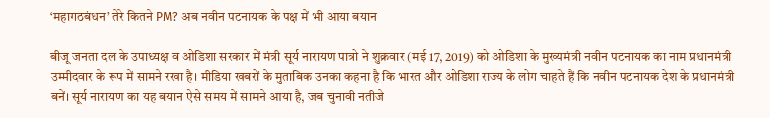‘महागठबंधन’ तेरे कितने PM? अब नवीन पटनायक के पक्ष में भी आया बयान

बीजू जनता दल के उपाध्यक्ष व ओडिशा सरकार में मंत्री सूर्य नारायण पात्रो ने शुक्रवार (मई 17, 2019) को ओडिशा के मुख्यमंत्री नवीन पटनायक का नाम प्रधानमंत्री उम्मीदवार के रूप में सामने रखा है। मीडिया खबरों के मुताबिक उनका कहना है कि भारत और ओडिशा राज्य के लोग चाहते हैं कि नवीन पटनायक देश के प्रधानमंत्री बनें। सूर्य नारायण का यह बयान ऐसे समय में सामने आया है, जब चुनावी नतीजे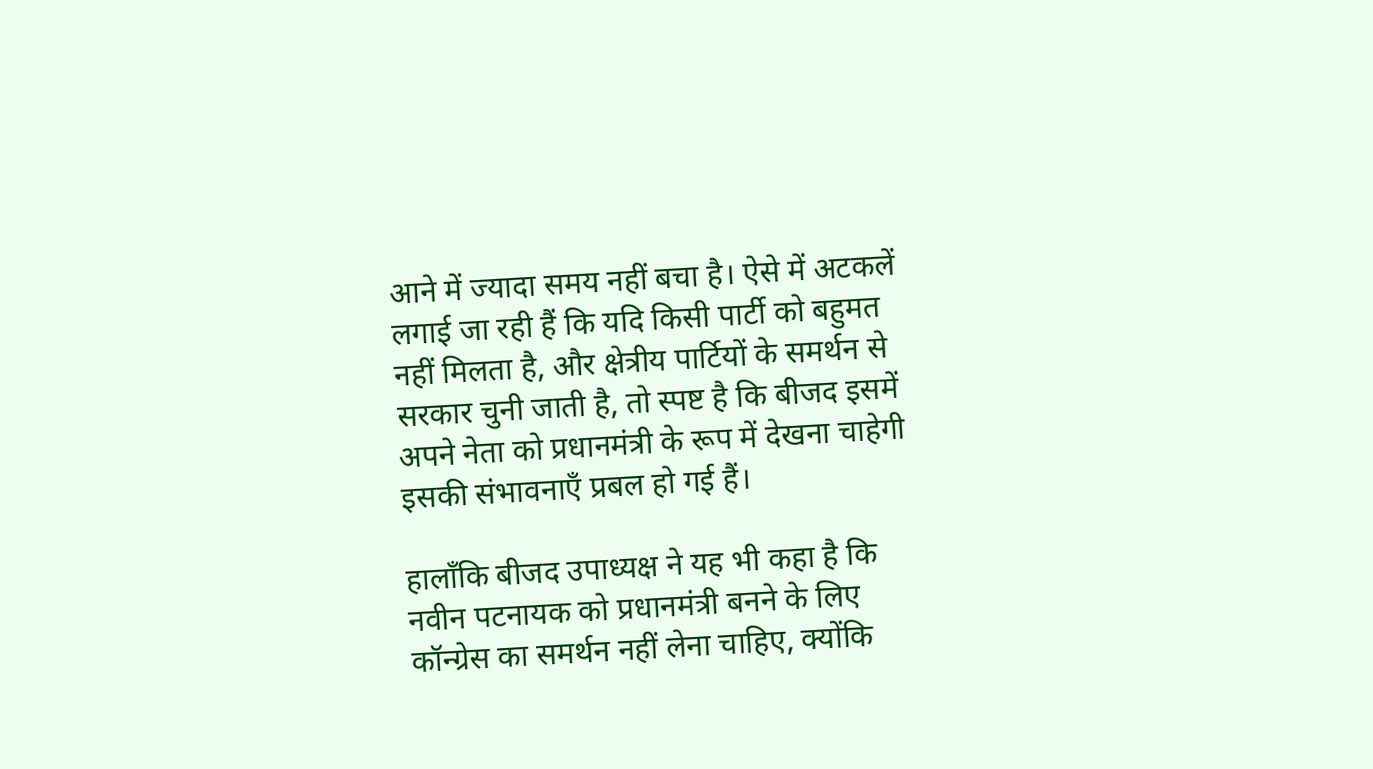आने में ज्यादा समय नहीं बचा है। ऐसे में अटकलें लगाई जा रही हैं कि यदि किसी पार्टी को बहुमत नहीं मिलता है, और क्षेत्रीय पार्टियों के समर्थन से सरकार चुनी जाती है, तो स्पष्ट है कि बीजद इसमें अपने नेता को प्रधानमंत्री के रूप में देखना चाहेगी इसकी संभावनाएँ प्रबल हो गई हैं।

हालाँकि बीजद उपाध्यक्ष ने यह भी कहा है कि नवीन पटनायक को प्रधानमंत्री बनने के लिए कॉन्ग्रेस का समर्थन नहीं लेना चाहिए, क्योंकि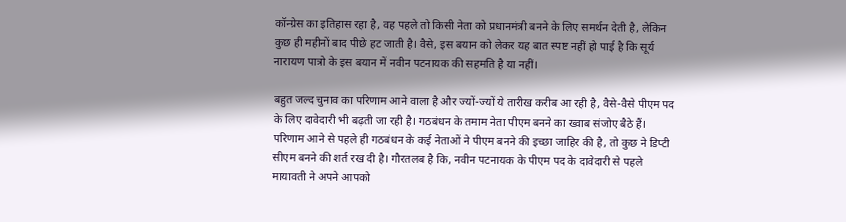कॉन्ग्रेस का इतिहास रहा है, वह पहले तो किसी नेता को प्रधानमंत्री बनने के लिए समर्थन देती है, लेकिन कुछ ही महीनों बाद पीछे हट जाती है। वैसे, इस बयान को लेकर यह बात स्पष्ट नहीं हो पाई है कि सूर्य नारायण पात्रो के इस बयान में नवीन पटनायक की सहमति है या नहीं।

बहुत जल्द चुनाव का परिणाम आने वाला है और ज्यों-ज्यों ये तारीख करीब आ रही है, वैसे-वैसे पीएम पद के लिए दावेदारी भी बढ़ती जा रही है। गठबंधन के तमाम नेता पीएम बनने का ख्वाब संजोए बैठे हैं। परिणाम आने से पहले ही गठबंधन के कई नेताओं ने पीएम बनने की इच्छा जाहिर की है, तो कुछ ने डिप्टी सीएम बनने की शर्त रख दी है। गौरतलब है कि, नवीन पटनायक के पीएम पद के दावेदारी से पहले मायावती ने अपने आपको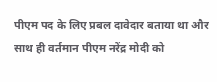पीएम पद के लिए प्रबल दावेदार बताया था और साथ ही वर्तमान पीएम नरेंद्र मोदी को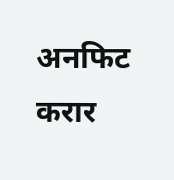अनफिट करार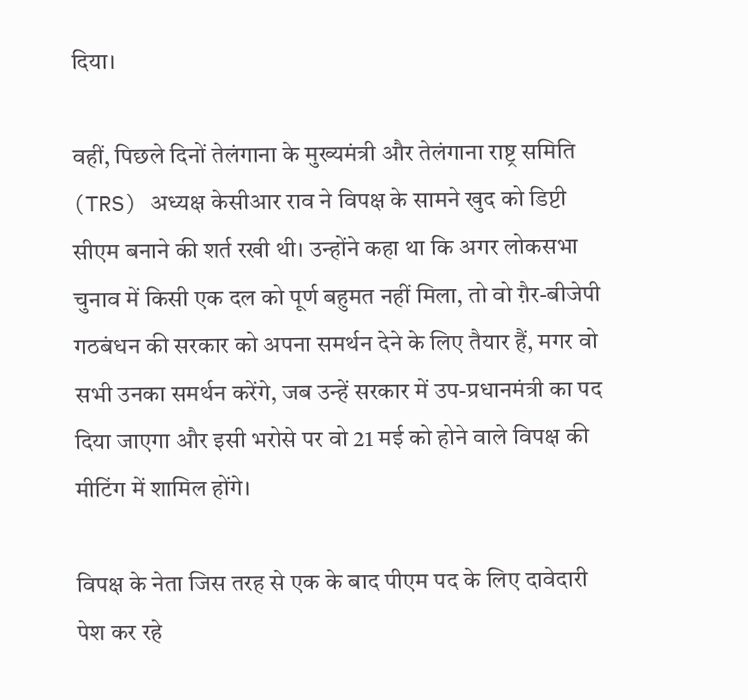दिया।

वहीं, पिछले दिनों तेलंगाना के मुख्यमंत्री और तेलंगाना राष्ट्र समिति (TRS) अध्यक्ष केसीआर राव ने विपक्ष के सामने खुद को डिप्टी सीएम बनाने की शर्त रखी थी। उन्होंने कहा था कि अगर लोकसभा चुनाव में किसी एक दल को पूर्ण बहुमत नहीं मिला, तो वो ग़ैर-बीजेपी गठबंधन की सरकार को अपना समर्थन देने के लिए तैयार हैं, मगर वो सभी उनका समर्थन करेंगे, जब उन्हें सरकार में उप-प्रधानमंत्री का पद दिया जाएगा और इसी भरोसे पर वो 21 मई को होने वाले विपक्ष की मीटिंग में शामिल होंगे।

विपक्ष के नेता जिस तरह से एक के बाद पीएम पद के लिए दावेदारी पेश कर रहे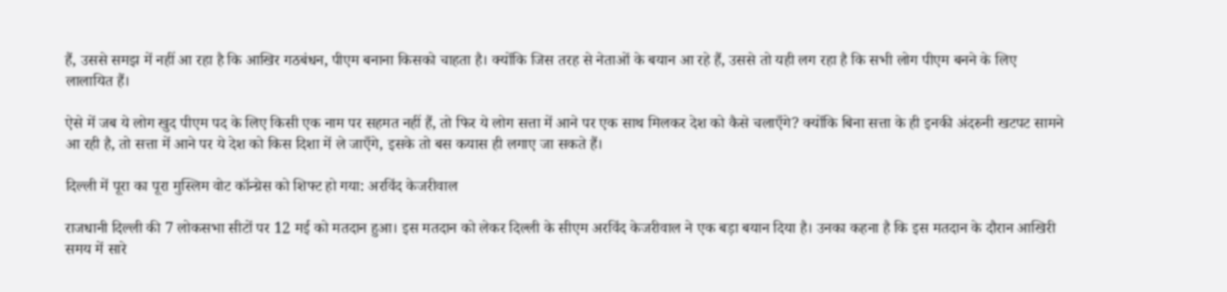हैं, उससे समझ में नहीं आ रहा है कि आखिर गठबंधन, पीएम बनाना किसको चाहता है। क्योंकि जिस तरह से नेताओं के बयान आ रहे हैं, उससे तो यही लग रहा है कि सभी लोग पीएम बनने के लिए लालायित हैं।

ऐसे में जब ये लोग खुद पीएम पद के लिए किसी एक नाम पर सहमत नहीं हैं, तो फिर ये लोग सत्ता में आने पर एक साथ मिलकर देश को कैसे चलाएँगे? क्योंकि बिना सत्ता के ही इनकी अंदरुनी खटपट सामने आ रही है, तो सत्ता में आने पर ये देश को किस दिशा में ले जाएँगे, इसके तो बस कयास ही लगाए जा सकते हैं।

दिल्ली में पूरा का पूरा मुस्लिम वोट कॉन्ग्रेस को शिफ्ट हो गया: अरविंद केजरीवाल

राजधानी दिल्ली की 7 लोकसभा सीटों पर 12 मई को मतदान हुआ। इस मतदान को लेकर दिल्ली के सीएम अरविंद केजरीवाल ने एक बड़ा बयान दिया है। उनका कहना है कि इस मतदान के दौरान आखिरी समय में सारे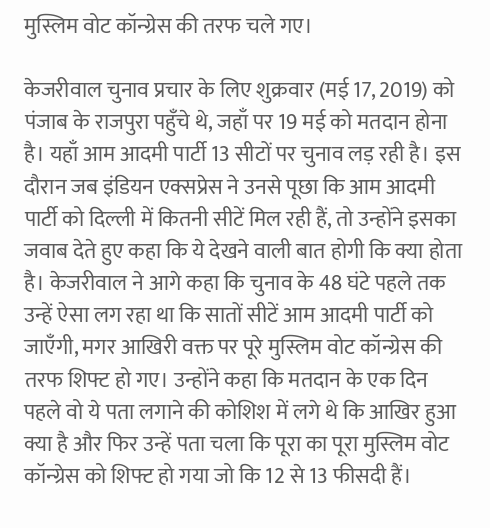मुस्लिम वोट कॉन्ग्रेस की तरफ चले गए।

केजरीवाल चुनाव प्रचार के लिए शुक्रवार (मई 17, 2019) को पंजाब के राजपुरा पहुँचे थे, जहाँ पर 19 मई को मतदान होना है। यहाँ आम आदमी पार्टी 13 सीटों पर चुनाव लड़ रही है। इस दौरान जब इंडियन एक्सप्रेस ने उनसे पूछा कि आम आदमी पार्टी को दिल्ली में कितनी सीटें मिल रही हैं, तो उन्होंने इसका जवाब देते हुए कहा कि ये देखने वाली बात होगी कि क्या होता है। केजरीवाल ने आगे कहा कि चुनाव के 48 घंटे पहले तक उन्हें ऐसा लग रहा था कि सातों सीटें आम आदमी पार्टी को जाएँगी, मगर आखिरी वक्त पर पूरे मुस्लिम वोट कॉन्ग्रेस की तरफ शिफ्ट हो गए। उन्होंने कहा कि मतदान के एक दिन पहले वो ये पता लगाने की कोशिश में लगे थे कि आखिर हुआ क्या है और फिर उन्हें पता चला कि पूरा का पूरा मुस्लिम वोट कॉन्ग्रेस को शिफ्ट हो गया जो कि 12 से 13 फीसदी हैं।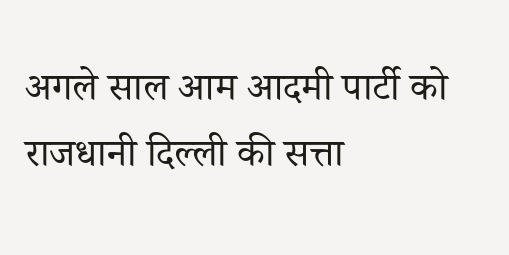अगले साल आम आदमी पार्टी को राजधानी दिल्ली की सत्ता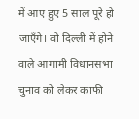में आए हुए 5 साल पूरे हो जाएँगे। वो दिल्ली में होने वाले आगामी विधानसभा चुनाव को लेकर काफी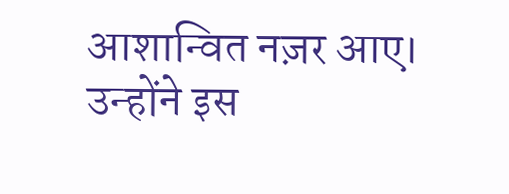आशान्वित नज़र आए। उन्होंने इस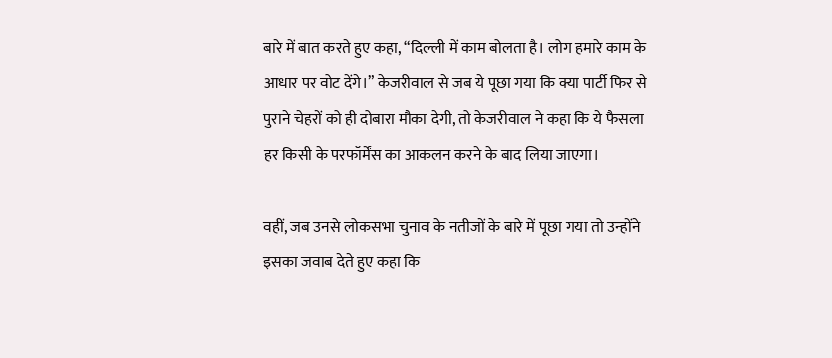बारे में बात करते हुए कहा, “दिल्ली में काम बोलता है। लोग हमारे काम के आधार पर वोट देंगे।” केजरीवाल से जब ये पूछा गया कि क्या पार्टी फिर से पुराने चेहरों को ही दोबारा मौका देगी, तो केजरीवाल ने कहा कि ये फैसला हर किसी के परफॉर्मेंस का आकलन करने के बाद लिया जाएगा।

वहीं, जब उनसे लोकसभा चुनाव के नतीजों के बारे में पूछा गया तो उन्होंने इसका जवाब देते हुए कहा कि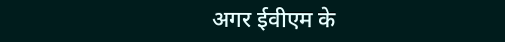अगर ईवीएम के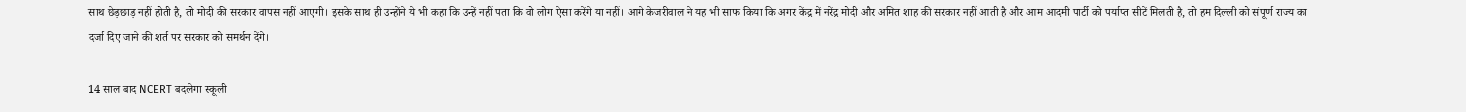साथ छेड़छाड़ नहीं होती है, तो मोदी की सरकार वापस नहीं आएगी। इसके साथ ही उन्होंने ये भी कहा कि उन्हें नहीं पता कि वो लोग ऐसा करेंगे या नहीं। आगे केजरीवाल ने यह भी साफ किया कि अगर केंद्र में नरेंद्र मोदी और अमित शाह की सरकार नहीं आती है और आम आदमी पार्टी को पर्याप्त सीटें मिलती है, तो हम दिल्ली को संपूर्ण राज्य का दर्जा दिए जाने की शर्त पर सरकार को समर्थन देंगे।

14 साल बाद NCERT बदलेगा स्कूली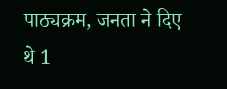पाठ्यक्रम, जनता ने दिए थे 1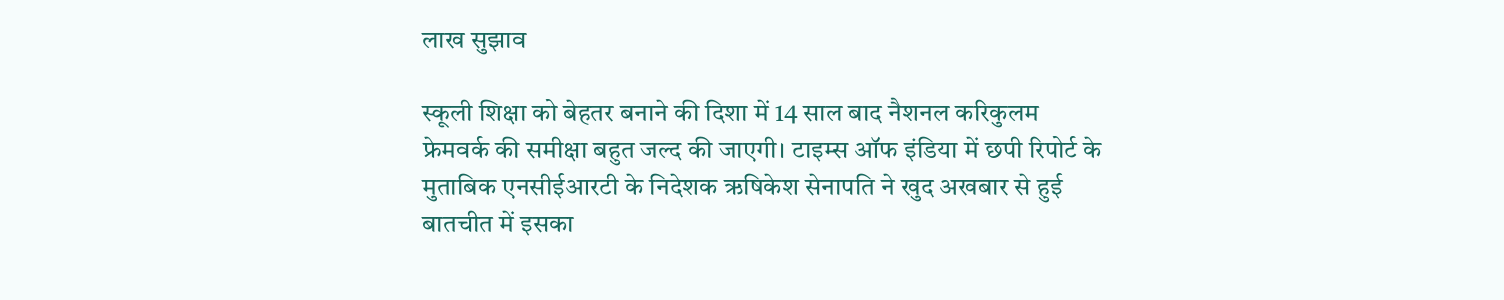लाख सुझाव

स्कूली शिक्षा को बेहतर बनाने की दिशा में 14 साल बाद नैशनल करिकुलम फ्रेमवर्क की समीक्षा बहुत जल्द की जाएगी। टाइम्स ऑफ इंडिया में छपी रिपोर्ट के मुताबिक एनसीईआरटी के निदेशक ऋषिकेश सेनापति ने खुद अखबार से हुई बातचीत में इसका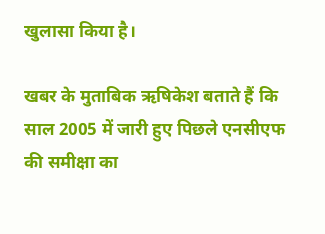खुलासा किया है।

खबर के मुताबिक ऋषिकेश बताते हैं कि साल 2005 में जारी हुए पिछले एनसीएफ की समीक्षा का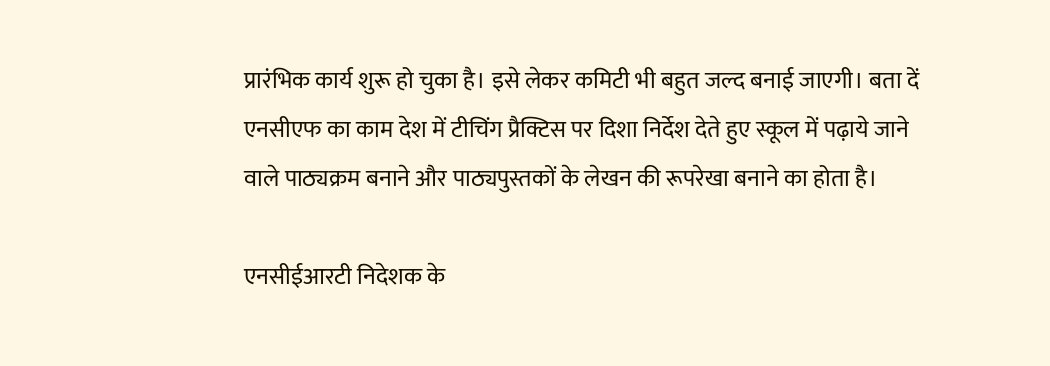प्रारंभिक कार्य शुरू हो चुका है। इसे लेकर कमिटी भी बहुत जल्द बनाई जाएगी। बता दें एनसीएफ का काम देश में टीचिंग प्रैक्टिस पर दिशा निर्देश देते हुए स्कूल में पढ़ाये जाने वाले पाठ्यक्रम बनाने और पाठ्यपुस्तकों के लेखन की रूपरेखा बनाने का होता है।

एनसीईआरटी निदेशक के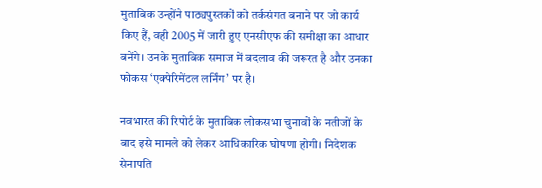मुताबिक उन्होंने पाठ्यपुस्तकों को तर्कसंगत बनाने पर जो कार्य किए हैं, वही 2005 में जारी हुए एनसीएफ की समीक्षा का आधार बनेंगे। उनके मुताबिक समाज में बदलाव की जरूरत है और उनका फोकस ‘एक्पेरिमेंटल लर्निंग’ पर है।

नवभारत की रिपोर्ट के मुताबिक लोकसभा चुनावों के नतीजों के बाद इसे मामले को लेकर आधिकारिक घोषणा होगी। निदेशक सेनापति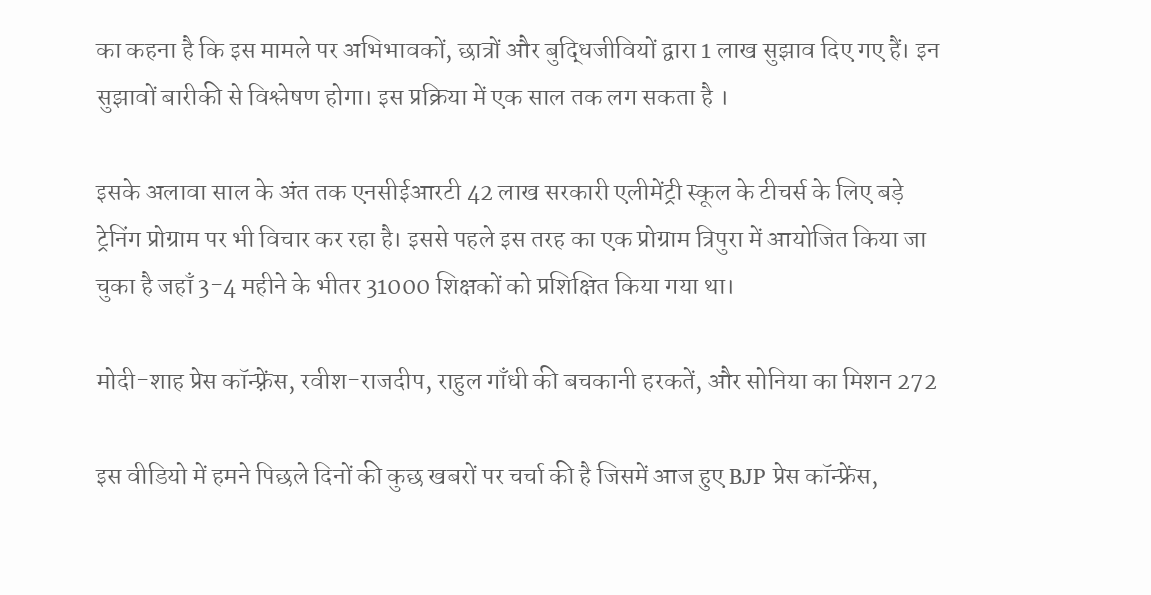का कहना है कि इस मामले पर अभिभावकों, छात्रों और बुद्धिजीवियों द्वारा 1 लाख सुझाव दिए गए हैं। इन सुझावों बारीकी से विश्लेषण होगा। इस प्रक्रिया में एक साल तक लग सकता है ।

इसके अलावा साल के अंत तक एनसीईआरटी 42 लाख सरकारी एलीमेंट्री स्कूल के टीचर्स के लिए बड़े ट्रेनिंग प्रोग्राम पर भी विचार कर रहा है। इससे पहले इस तरह का एक प्रोग्राम त्रिपुरा में आयोजित किया जा चुका है जहाँ 3-4 महीने के भीतर 31000 शिक्षकों को प्रशिक्षित किया गया था।

मोदी-शाह प्रेस कॉन्फ़्रेंस, रवीश-राजदीप, राहुल गाँधी की बचकानी हरकतें, और सोनिया का मिशन 272

इस वीडियो में हमने पिछले दिनों की कुछ खबरों पर चर्चा की है जिसमें आज हुए BJP प्रेस कॉन्फ्रेंस,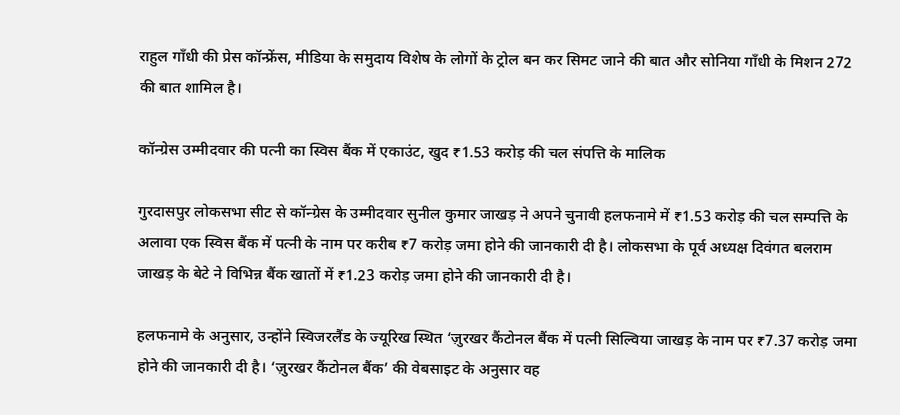राहुल गाँधी की प्रेस कॉन्फ्रेंस, मीडिया के समुदाय विशेष के लोगों के ट्रोल बन कर सिमट जाने की बात और सोनिया गाँधी के मिशन 272 की बात शामिल है।

कॉन्ग्रेस उम्मीदवार की पत्नी का स्विस बैंक में एकाउंट, खुद ₹1.53 करोड़ की चल संपत्ति के मालिक

गुरदासपुर लोकसभा सीट से कॉन्ग्रेस के उम्मीदवार सुनील कुमार जाखड़ ने अपने चुनावी हलफनामे में ₹1.53 करोड़ की चल सम्पत्ति के अलावा एक स्विस बैंक में पत्नी के नाम पर करीब ₹7 करोड़ जमा होने की जानकारी दी है। लोकसभा के पूर्व अध्यक्ष दिवंगत बलराम जाखड़ के बेटे ने विभिन्न बैंक खातों में ₹1.23 करोड़ जमा होने की जानकारी दी है।

हलफनामे के अनुसार, उन्होंने स्विजरलैंड के ज्यूरिख स्थित ‘ज़ुरखर कैंटोनल बैंक में पत्नी सिल्विया जाखड़ के नाम पर ₹7.37 करोड़ जमा होने की जानकारी दी है। ‘ज़ुरखर कैंटोनल बैंक’ की वेबसाइट के अनुसार वह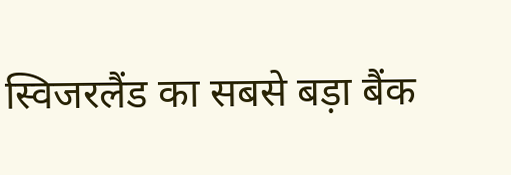स्विजरलैंड का सबसे बड़ा बैंक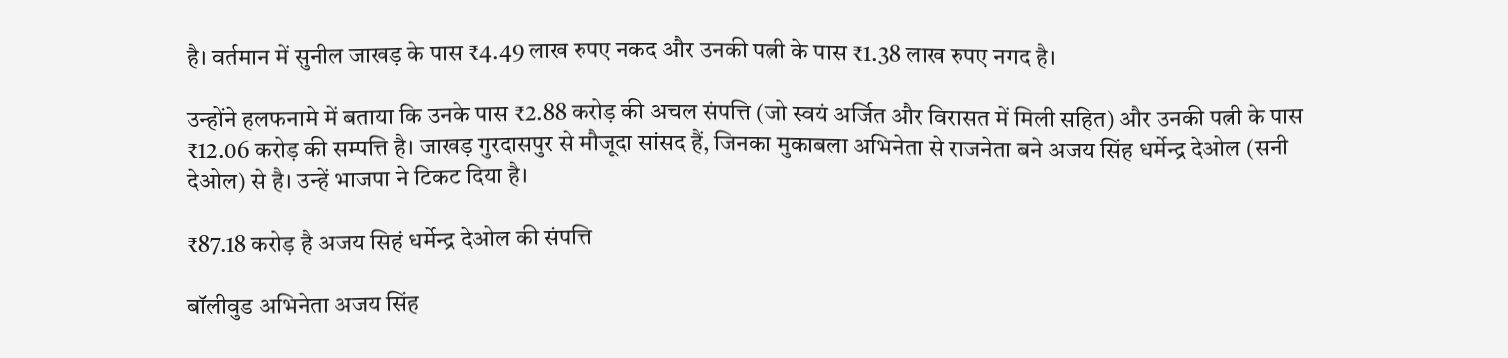है। वर्तमान में सुनील जाखड़ के पास ₹4.49 लाख रुपए नकद और उनकी पत्नी के पास ₹1.38 लाख रुपए नगद है।

उन्होंने हलफनामे में बताया कि उनके पास ₹2.88 करोड़ की अचल संपत्ति (जो स्वयं अर्जित और विरासत में मिली सहित) और उनकी पत्नी के पास ₹12.06 करोड़ की सम्पत्ति है। जाखड़ गुरदासपुर से मौजूदा सांसद हैं, जिनका मुकाबला अभिनेता से राजनेता बने अजय सिंह धर्मेन्द्र देओल (सनी देओल) से है। उन्हें भाजपा ने टिकट दिया है।

₹87.18 करोड़ है अजय सिहं धर्मेन्द्र देओल की संपत्ति

बॉलीवुड अभिनेता अजय सिंह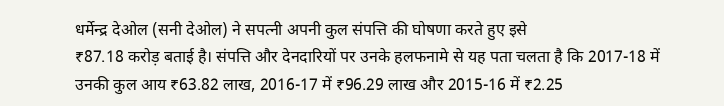धर्मेन्द्र देओल (सनी देओल) ने सपत्नी अपनी कुल संपत्ति की घोषणा करते हुए इसे
₹87.18 करोड़ बताई है। संपत्ति और देनदारियों पर उनके हलफनामे से यह पता चलता है कि 2017-18 में उनकी कुल आय ₹63.82 लाख, 2016-17 में ₹96.29 लाख और 2015-16 में ₹2.25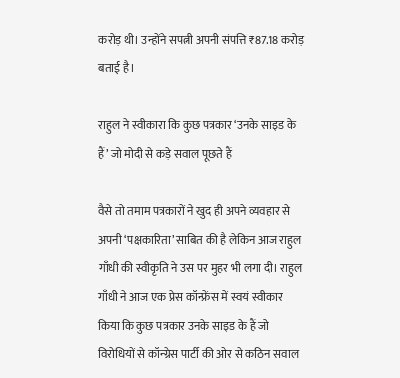करोड़ थी। उन्होंने सपत्नी अपनी संपत्ति ₹87.18 करोड़ बताई है।

राहुल ने स्वीकारा कि कुछ पत्रकार ‘उनके साइड के हैं’ जो मोदी से कड़े सवाल पूछते हैं

वैसे तो तमाम पत्रकारों ने खुद ही अपने व्यवहार से अपनी ‘पक्षकारिता’ साबित की है लेकिन आज राहुल गाँधी की स्वीकृति ने उस पर मुहर भी लगा दी। राहुल गाँधी ने आज एक प्रेस कॉन्फ्रेंस में स्वयं स्वीकार किया कि कुछ पत्रकार उनके साइड के हैं जो विरोधियों से कॉन्ग्रेस पार्टी की ओर से कठिन सवाल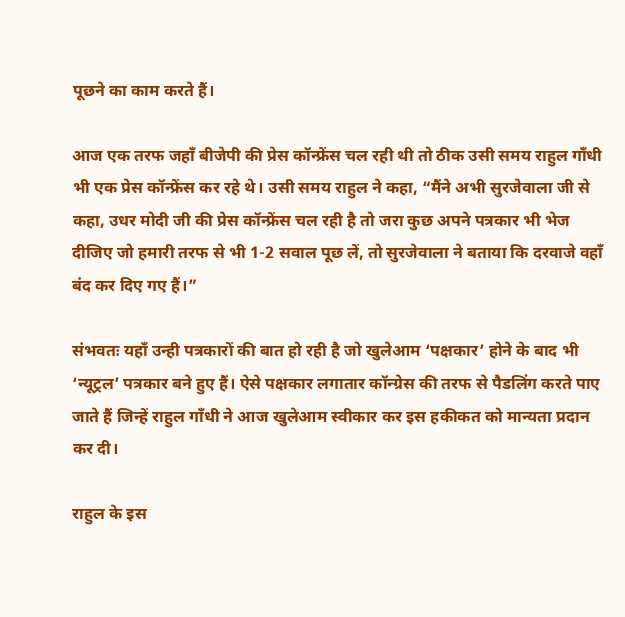पूछने का काम करते हैं।

आज एक तरफ जहाँ बीजेपी की प्रेस कॉन्फ्रेंस चल रही थी तो ठीक उसी समय राहुल गाँधी भी एक प्रेस कॉन्फ्रेंस कर रहे थे। उसी समय राहुल ने कहा, “मैंने अभी सुरजेवाला जी से कहा, उधर मोदी जी की प्रेस कॉन्फ्रेंस चल रही है तो जरा कुछ अपने पत्रकार भी भेज दीजिए जो हमारी तरफ से भी 1-2 सवाल पूछ लें, तो सुरजेवाला ने बताया कि दरवाजे वहाँ बंद कर दिए गए हैं।”

संभवतः यहाँ उन्ही पत्रकारों की बात हो रही है जो खुलेआम ‘पक्षकार’ होने के बाद भी ‘न्यूट्रल’ पत्रकार बने हुए हैं। ऐसे पक्षकार लगातार कॉन्ग्रेस की तरफ से पैडलिंग करते पाए जाते हैं जिन्हें राहुल गाँधी ने आज खुलेआम स्वीकार कर इस हकीकत को मान्यता प्रदान कर दी।

राहुल के इस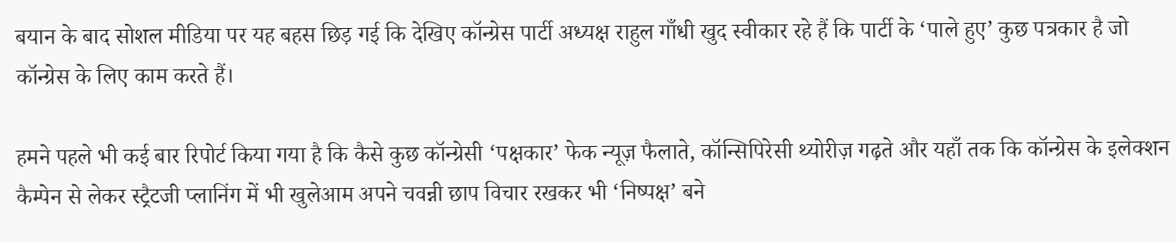बयान के बाद सोशल मीडिया पर यह बहस छिड़ गई कि देखिए कॉन्ग्रेस पार्टी अध्यक्ष राहुल गाँधी खुद स्वीकार रहे हैं कि पार्टी के ‘पाले हुए’ कुछ पत्रकार है जो कॉन्ग्रेस के लिए काम करते हैं।

हमने पहले भी कई बार रिपोर्ट किया गया है कि कैसे कुछ कॉन्ग्रेसी ‘पक्षकार’ फेक न्यूज़ फैलाते, कॉन्सिपिरेसी थ्योरीज़ गढ़ते और यहाँ तक कि कॉन्ग्रेस के इलेक्शन कैम्पेन से लेकर स्ट्रैटजी प्लानिंग में भी खुलेआम अपने चवन्नी छाप विचार रखकर भी ‘निष्पक्ष’ बने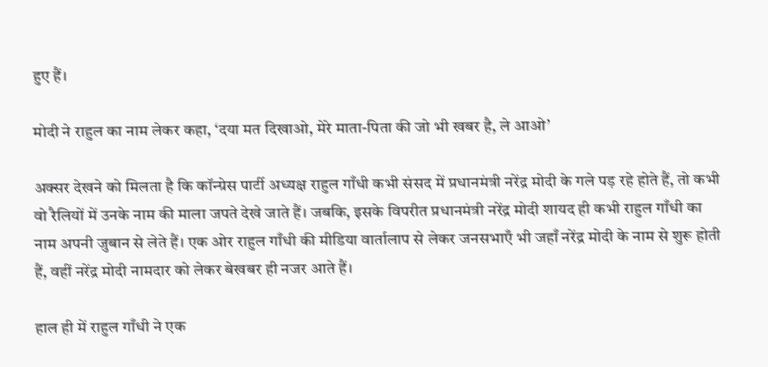हुए हैं।

मोदी ने राहुल का नाम लेकर कहा, ‘दया मत दिखाओ, मेरे माता-पिता की जो भी खबर है, ले आओ’

अक्सर देखने को मिलता है कि कॉन्ग्रेस पार्टी अध्यक्ष राहुल गाँधी कभी संसद में प्रधानमंत्री नरेंद्र मोदी के गले पड़ रहे होते हैं, तो कभी वो रैलियों में उनके नाम की माला जपते देखे जाते हैं। जबकि, इसके विपरीत प्रधानमंत्री नरेंद्र मोदी शायद ही कभी राहुल गाँधी का नाम अपनी जुबान से लेते हैं। एक ओर राहुल गाँधी की मीडिया वार्तालाप से लेकर जनसभाएँ भी जहाँ नरेंद्र मोदी के नाम से शुरू होती हैं, वहीं नरेंद्र मोदी नामदार को लेकर बेखबर ही नजर आते हैं।

हाल ही में राहुल गाँधी ने एक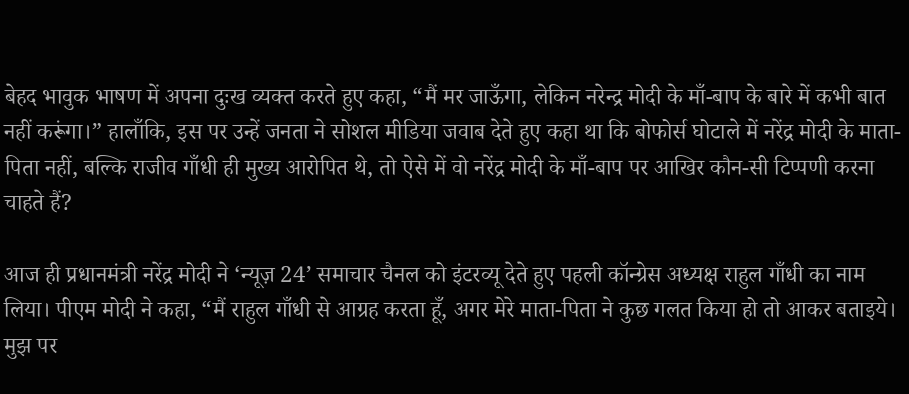बेहद भावुक भाषण में अपना दुःख व्यक्त करते हुए कहा, “मैं मर जाऊँगा, लेकिन नरेन्द्र मोदी के माँ-बाप के बारे में कभी बात नहीं करूंगा।” हालाँकि, इस पर उन्हें जनता ने सोशल मीडिया जवाब देते हुए कहा था कि बोफोर्स घोटाले में नरेंद्र मोदी के माता-पिता नहीं, बल्कि राजीव गाँधी ही मुख्य आरोपित थे, तो ऐसे में वो नरेंद्र मोदी के माँ-बाप पर आखिर कौन-सी टिप्पणी करना चाहते हैं?

आज ही प्रधानमंत्री नरेंद्र मोदी ने ‘न्यूज़ 24’ समाचार चैनल को इंटरव्यू देते हुए पहली कॉन्ग्रेस अध्यक्ष राहुल गाँधी का नाम लिया। पीएम मोदी ने कहा, “मैं राहुल गाँधी से आग्रह करता हूँ, अगर मेरे माता-पिता ने कुछ गलत किया हो तो आकर बताइये। मुझ पर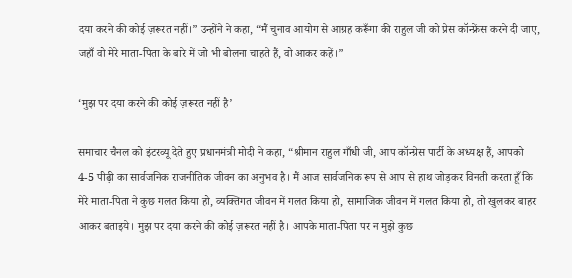दया करने की कोई ज़रूरत नहीं।” उन्होंने ने कहा, “मैं चुनाव आयोग से आग्रह करूँगा की राहुल जी को प्रेस कॉन्फ्रेंस करने दी जाए, जहाँ वो मेरे माता-पिता के बारे में जो भी बोलना चाहते हैं, वो आकर कहें।”

‘मुझ पर दया करने की कोई ज़रूरत नहीं है’

समाचार चैनल को इंटरव्यू देते हुए प्रधानमंत्री मोदी ने कहा, “श्रीमान राहुल गाँधी जी, आप कॉन्ग्रेस पार्टी के अध्यक्ष हैं, आपको 4-5 पीढ़ी का सार्वजनिक राजनीतिक जीवन का अनुभव है। मैं आज सार्वजनिक रूप से आप से हाथ जोड़कर विनती करता हूँ कि मेरे माता-पिता ने कुछ गलत किया हो, व्यक्तिगत जीवन में गलत किया हो, सामाजिक जीवन में गलत किया हो, तो खुलकर बाहर आकर बताइये। मुझ पर दया करने की कोई ज़रूरत नहीं है। आपके माता-पिता पर न मुझे कुछ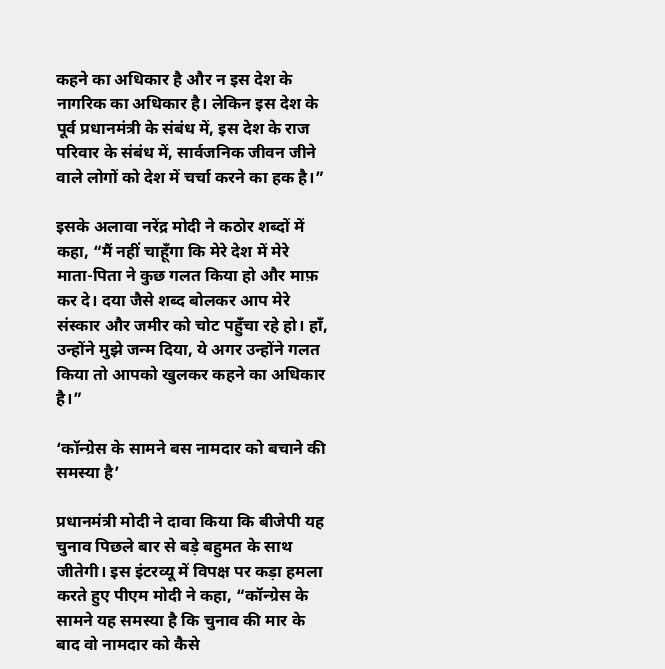कहने का अधिकार है और न इस देश के नागरिक का अधिकार है। लेकिन इस देश के पूर्व प्रधानमंत्री के संबंध में, इस देश के राज परिवार के संबंध में, सार्वजनिक जीवन जीने वाले लोगों को देश में चर्चा करने का हक है।”

इसके अलावा नरेंद्र मोदी ने कठोर शब्दों में कहा, “मैं नहीं चाहूँगा कि मेरे देश में मेरे माता-पिता ने कुछ गलत किया हो और माफ़ कर दे। दया जैसे शब्द बोलकर आप मेरे संस्कार और जमीर को चोट पहुँचा रहे हो। हाँ, उन्होंने मुझे जन्म दिया, ये अगर उन्होंने गलत किया तो आपको खुलकर कहने का अधिकार है।”

‘कॉन्ग्रेस के सामने बस नामदार को बचाने की समस्या है’

प्रधानमंत्री मोदी ने दावा किया कि बीजेपी यह चुनाव पिछले बार से बड़े बहुमत के साथ जीतेगी। इस इंटरव्यू में विपक्ष पर कड़ा हमला करते हुए पीएम मोदी ने कहा, “कॉन्ग्रेस के सामने यह समस्या है कि चुनाव की मार के बाद वो नामदार को कैसे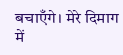बचाएँगे। मेरे दिमाग में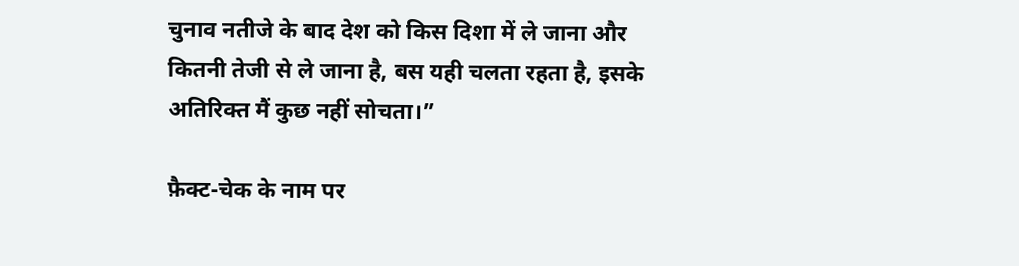चुनाव नतीजे के बाद देश को किस दिशा में ले जाना और कितनी तेजी से ले जाना है, बस यही चलता रहता है, इसके अतिरिक्त मैं कुछ नहीं सोचता।”

फ़ैक्ट-चेक के नाम पर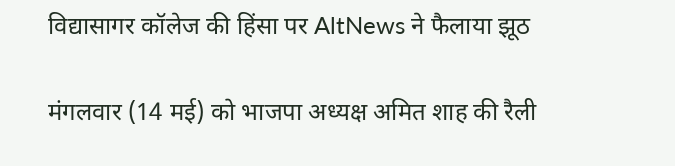विद्यासागर कॉलेज की हिंसा पर AltNews ने फैलाया झूठ

मंगलवार (14 मई) को भाजपा अध्यक्ष अमित शाह की रैली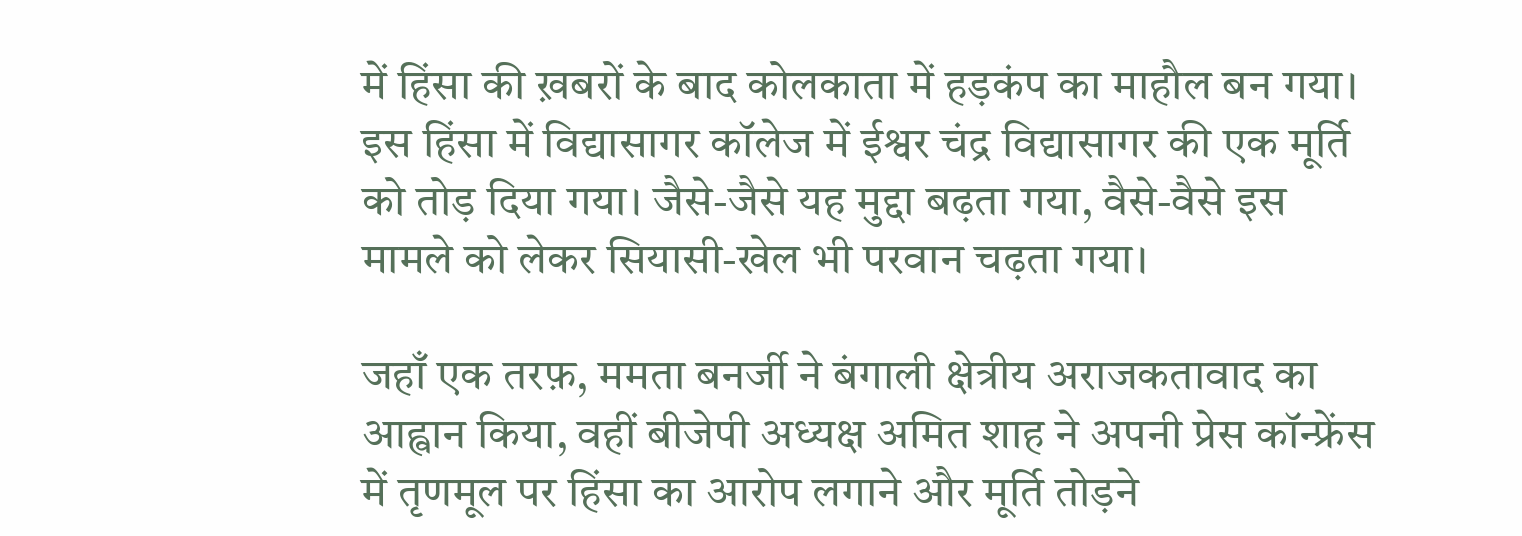में हिंसा की ख़बरों के बाद कोलकाता में हड़कंप का माहौल बन गया। इस हिंसा में विद्यासागर कॉलेज में ईश्वर चंद्र विद्यासागर की एक मूर्ति को तोड़ दिया गया। जैसे-जैसे यह मुद्दा बढ़ता गया, वैसे-वैसे इस मामले को लेकर सियासी-खेल भी परवान चढ़ता गया।

जहाँ एक तरफ़, ममता बनर्जी ने बंगाली क्षेत्रीय अराजकतावाद का आह्वान किया, वहीं बीजेपी अध्यक्ष अमित शाह ने अपनी प्रेस कॉन्फ्रेंस में तृणमूल पर हिंसा का आरोप लगाने और मूर्ति तोड़ने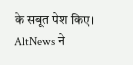के सबूत पेश किए। AltNews ने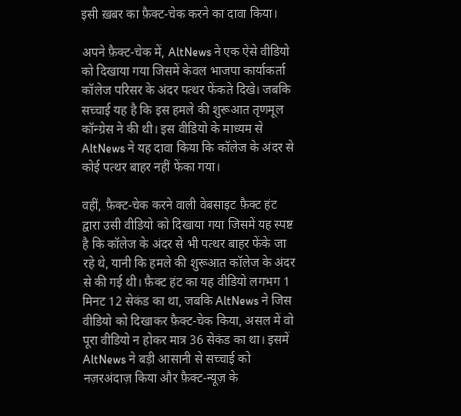इसी ख़बर का फ़ैक्ट-चेक करने का दावा किया।

अपने फ़ैक्ट-चेक में, AltNews ने एक ऐसे वीडियो को दिखाया गया जिसमें केवल भाजपा कार्याकर्ता कॉलेज परिसर के अंदर पत्थर फेंकते दिखे। जबकि सच्चाई यह है कि इस हमले की शुरूआत तृणमूल कॉन्ग्रेस ने की थी। इस वीडियो के माध्यम से AltNews ने यह दावा किया कि कॉलेज के अंदर से कोई पत्थर बाहर नहीं फेंका गया।

वहीं, फ़ैक्ट-चेक करने वाली वेबसाइट फ़ैक्ट हंट द्वारा उसी वीडियो को दिखाया गया जिसमें यह स्पष्ट है कि कॉलेज के अंदर से भी पत्थर बाहर फेंके जा रहे थे, यानी कि हमले की शुरूआत कॉलेज के अंदर से की गई थी। फ़ैक्ट हंट का यह वीडियो लगभग 1 मिनट 12 सेकंड का था, जबकि AltNews ने जिस वीडियो को दिखाकर फ़ैक्ट-चेक किया, असल में वो पूरा वीडियो न होकर मात्र 36 सेकंड का था। इसमें AltNews ने बड़ी आसानी से सच्चाई को नज़रअंदाज़ किया और फ़ैक्ट-न्यूज़ के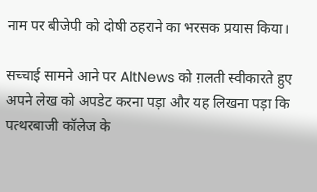नाम पर बीजेपी को दोषी ठहराने का भरसक प्रयास किया।

सच्चाई सामने आने पर AltNews को ग़लती स्वीकारते हुए अपने लेख को अपडेट करना पड़ा और यह लिखना पड़ा कि पत्थरबाजी कॉलेज के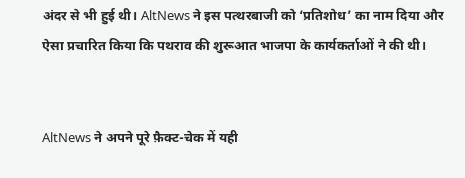अंदर से भी हुई थी। AltNews ने इस पत्थरबाजी को ‘प्रतिशोध’ का नाम दिया और ऐसा प्रचारित किया कि पथराव की शुरूआत भाजपा के कार्यकर्ताओं ने की थी।


AltNews ने अपने पूरे फ़ैक्ट-चेक में यही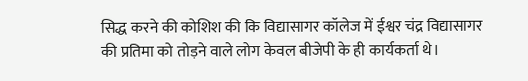सिद्ध करने की कोशिश की कि विद्यासागर कॉलेज में ईश्वर चंद्र विद्यासागर की प्रतिमा को तोड़ने वाले लोग केवल बीजेपी के ही कार्यकर्ता थे।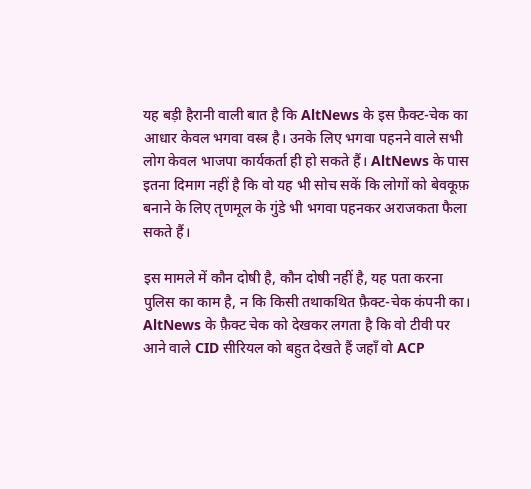यह बड़ी हैरानी वाली बात है कि AltNews के इस फ़ैक्ट-चेक का आधार केवल भगवा वस्त्र है। उनके लिए भगवा पहनने वाले सभी लोग केवल भाजपा कार्यकर्ता ही हो सकते हैं। AltNews के पास इतना दिमाग नहीं है कि वो यह भी सोच सकें कि लोगों को बेवकूफ़ बनाने के लिए तृणमूल के गुंडे भी भगवा पहनकर अराजकता फैला सकते हैं।

इस मामले में कौन दोषी है, कौन दोषी नहीं है, यह पता करना पुलिस का काम है, न कि किसी तथाकथित फ़ैक्ट-चेक कंपनी का। AltNews के फ़ैक्ट चेक को देखकर लगता है कि वो टीवी पर आने वाले CID सीरियल को बहुत देखते हैं जहाँ वो ACP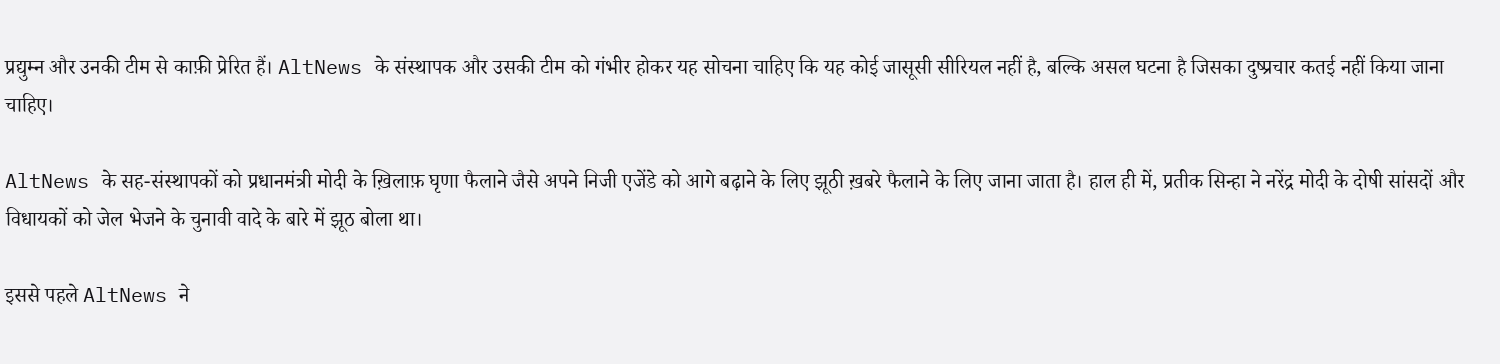प्रद्युम्न और उनकी टीम से काफ़ी प्रेरित हैं। AltNews के संस्थापक और उसकी टीम को गंभीर होकर यह सोचना चाहिए कि यह कोई जासूसी सीरियल नहीं है, बल्कि असल घटना है जिसका दुष्प्रचार कतई नहीं किया जाना चाहिए।

AltNews के सह-संस्थापकों को प्रधानमंत्री मोदी के ख़िलाफ़ घृणा फैलाने जैसे अपने निजी एजेंडे को आगे बढ़ाने के लिए झूठी ख़बरे फैलाने के लिए जाना जाता है। हाल ही में, प्रतीक सिन्हा ने नरेंद्र मोदी के दोषी सांसदों और विधायकों को जेल भेजने के चुनावी वादे के बारे में झूठ बोला था।

इससे पहले AltNews ने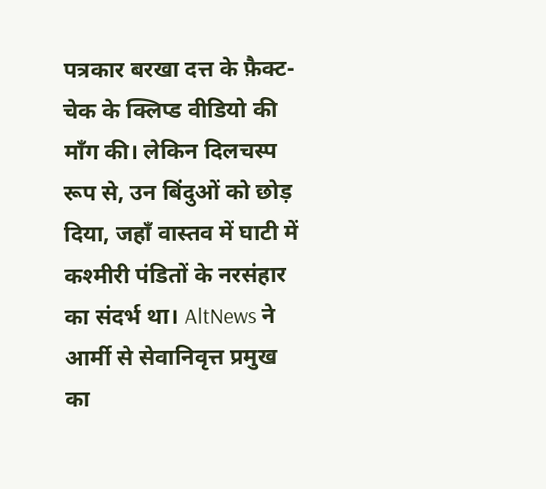पत्रकार बरखा दत्त के फ़ैक्ट-चेक के क्लिप्ड वीडियो की माँग की। लेकिन दिलचस्प रूप से, उन बिंदुओं को छोड़ दिया, जहाँ वास्तव में घाटी में कश्मीरी पंडितों के नरसंहार का संदर्भ था। AltNews ने आर्मी से सेवानिवृत्त प्रमुख का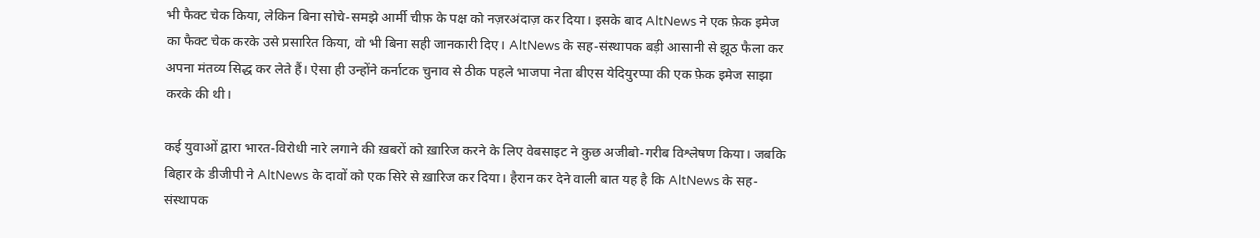भी फैक्ट चेक किया, लेकिन बिना सोचे-समझे आर्मी चीफ़ के पक्ष को नज़रअंदाज़ कर दिया। इसके बाद AltNews ने एक फ़ेक इमेज का फैक्ट चेक करके उसे प्रसारित किया, वो भी बिना सही जानकारी दिए। AltNews के सह-संस्थापक बड़ी आसानी से झूठ फैला कर अपना मंतव्य सिद्ध कर लेते हैं। ऐसा ही उन्होंने कर्नाटक चुनाव से ठीक पहले भाजपा नेता बीएस येदियुरप्पा की एक फ़ेक इमेज साझा करके की थी।

कई युवाओं द्वारा भारत-विरोधी नारे लगाने की ख़बरों को ख़ारिज करने के लिए वेबसाइट ने कुछ अजीबो-गरीब विश्लेषण किया। जबकि बिहार के डीजीपी ने AltNews के दावों को एक सिरे से ख़ारिज कर दिया। हैरान कर देने वाली बात यह है कि AltNews के सह-संस्थापक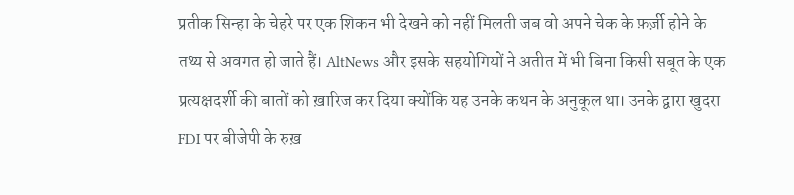प्रतीक सिन्हा के चेहरे पर एक शिकन भी देखने को नहीं मिलती जब वो अपने चेक के फ़र्ज़ी होने के तथ्य से अवगत हो जाते हैं। AltNews और इसके सहयोगियों ने अतीत में भी बिना किसी सबूत के एक प्रत्यक्षदर्शी की बातों को ख़ारिज कर दिया क्योंकि यह उनके कथन के अनुकूल था। उनके द्वारा खुदरा FDI पर बीजेपी के रुख़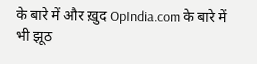के बारे में और ख़ुद OpIndia.com के बारे में भी झूठ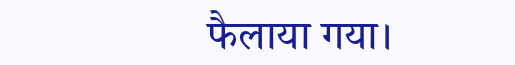फैलाया गया।